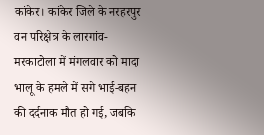कांकेर। कांकेर जिले के नरहरपुर वन परिक्षेत्र के लारगांव-मरकाटोला में मंगलवार को मादा भालू के हमले में सगे भाई-बहन की दर्दनाक मौत हो गई, जबकि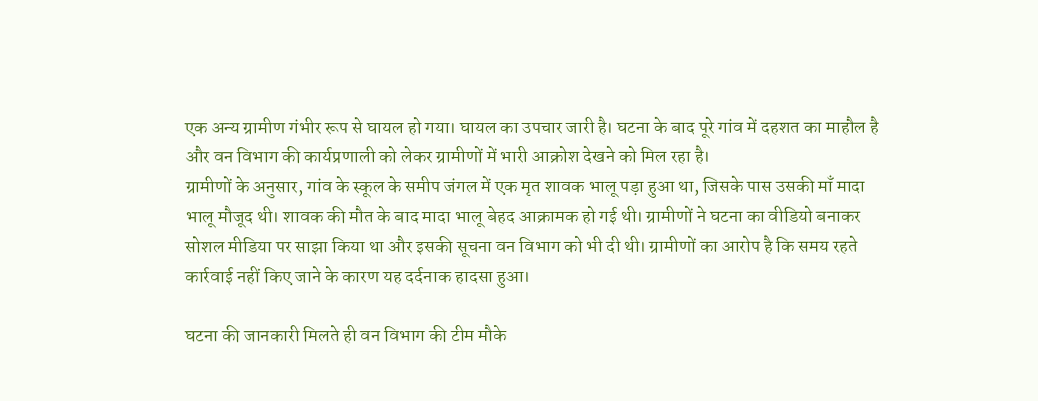एक अन्य ग्रामीण गंभीर रूप से घायल हो गया। घायल का उपचार जारी है। घटना के बाद पूरे गांव में दहशत का माहौल है और वन विभाग की कार्यप्रणाली को लेकर ग्रामीणों में भारी आक्रोश देखने को मिल रहा है।
ग्रामीणों के अनुसार, गांव के स्कूल के समीप जंगल में एक मृत शावक भालू पड़ा हुआ था, जिसके पास उसकी माँ मादा भालू मौजूद थी। शावक की मौत के बाद मादा भालू बेहद आक्रामक हो गई थी। ग्रामीणों ने घटना का वीडियो बनाकर सोशल मीडिया पर साझा किया था और इसकी सूचना वन विभाग को भी दी थी। ग्रामीणों का आरोप है कि समय रहते कार्रवाई नहीं किए जाने के कारण यह दर्दनाक हादसा हुआ।

घटना की जानकारी मिलते ही वन विभाग की टीम मौके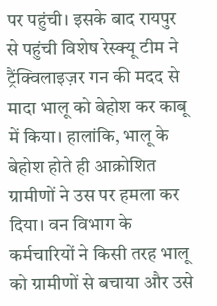पर पहुंची। इसके बाद रायपुर से पहुंची विशेष रेस्क्यू टीम ने ट्रैंक्विलाइज़र गन की मदद से मादा भालू को बेहोश कर काबू में किया। हालांकि, भालू के बेहोश होते ही आक्रोशित ग्रामीणों ने उस पर हमला कर दिया। वन विभाग के कर्मचारियों ने किसी तरह भालू को ग्रामीणों से बचाया और उसे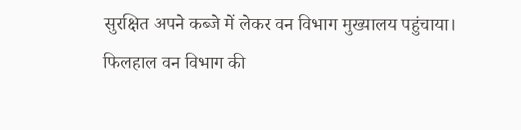सुरक्षित अपने कब्जे में लेकर वन विभाग मुख्यालय पहुंचाया।
फिलहाल वन विभाग की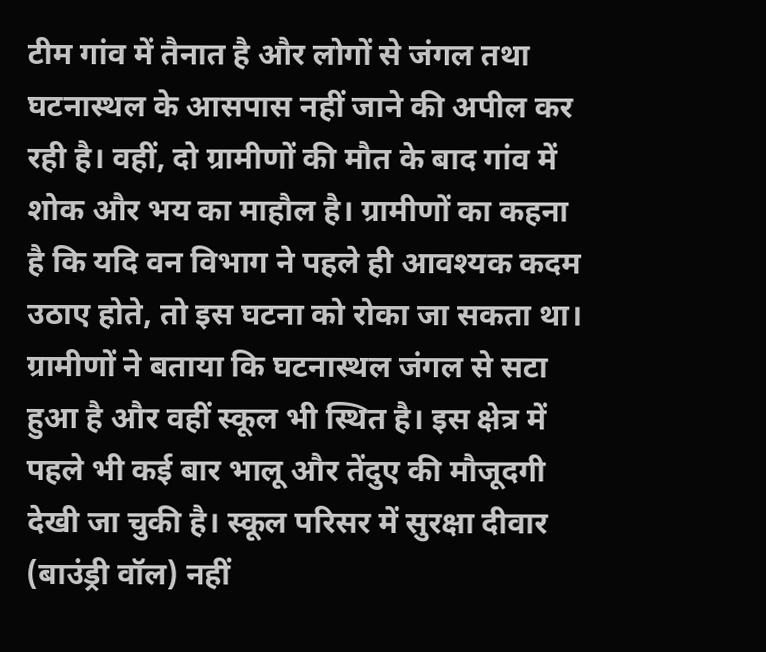टीम गांव में तैनात है और लोगों से जंगल तथा घटनास्थल के आसपास नहीं जाने की अपील कर रही है। वहीं, दो ग्रामीणों की मौत के बाद गांव में शोक और भय का माहौल है। ग्रामीणों का कहना है कि यदि वन विभाग ने पहले ही आवश्यक कदम उठाए होते, तो इस घटना को रोका जा सकता था।
ग्रामीणों ने बताया कि घटनास्थल जंगल से सटा हुआ है और वहीं स्कूल भी स्थित है। इस क्षेत्र में पहले भी कई बार भालू और तेंदुए की मौजूदगी देखी जा चुकी है। स्कूल परिसर में सुरक्षा दीवार (बाउंड्री वॉल) नहीं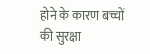होने के कारण बच्चों की सुरक्षा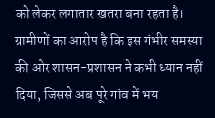को लेकर लगातार खतरा बना रहता है। ग्रामीणों का आरोप है कि इस गंभीर समस्या की ओर शासन-प्रशासन ने कभी ध्यान नहीं दिया, जिससे अब पूरे गांव में भय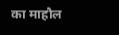का माहौल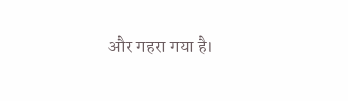और गहरा गया है।